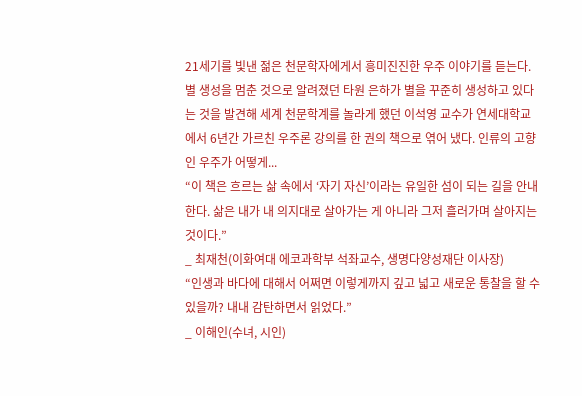21세기를 빛낸 젊은 천문학자에게서 흥미진진한 우주 이야기를 듣는다. 별 생성을 멈춘 것으로 알려졌던 타원 은하가 별을 꾸준히 생성하고 있다는 것을 발견해 세계 천문학계를 놀라게 했던 이석영 교수가 연세대학교에서 6년간 가르친 우주론 강의를 한 권의 책으로 엮어 냈다. 인류의 고향인 우주가 어떻게...
“이 책은 흐르는 삶 속에서 ‘자기 자신’이라는 유일한 섬이 되는 길을 안내한다. 삶은 내가 내 의지대로 살아가는 게 아니라 그저 흘러가며 살아지는 것이다.”
_ 최재천(이화여대 에코과학부 석좌교수, 생명다양성재단 이사장)
“인생과 바다에 대해서 어쩌면 이렇게까지 깊고 넓고 새로운 통찰을 할 수 있을까? 내내 감탄하면서 읽었다.”
_ 이해인(수녀, 시인)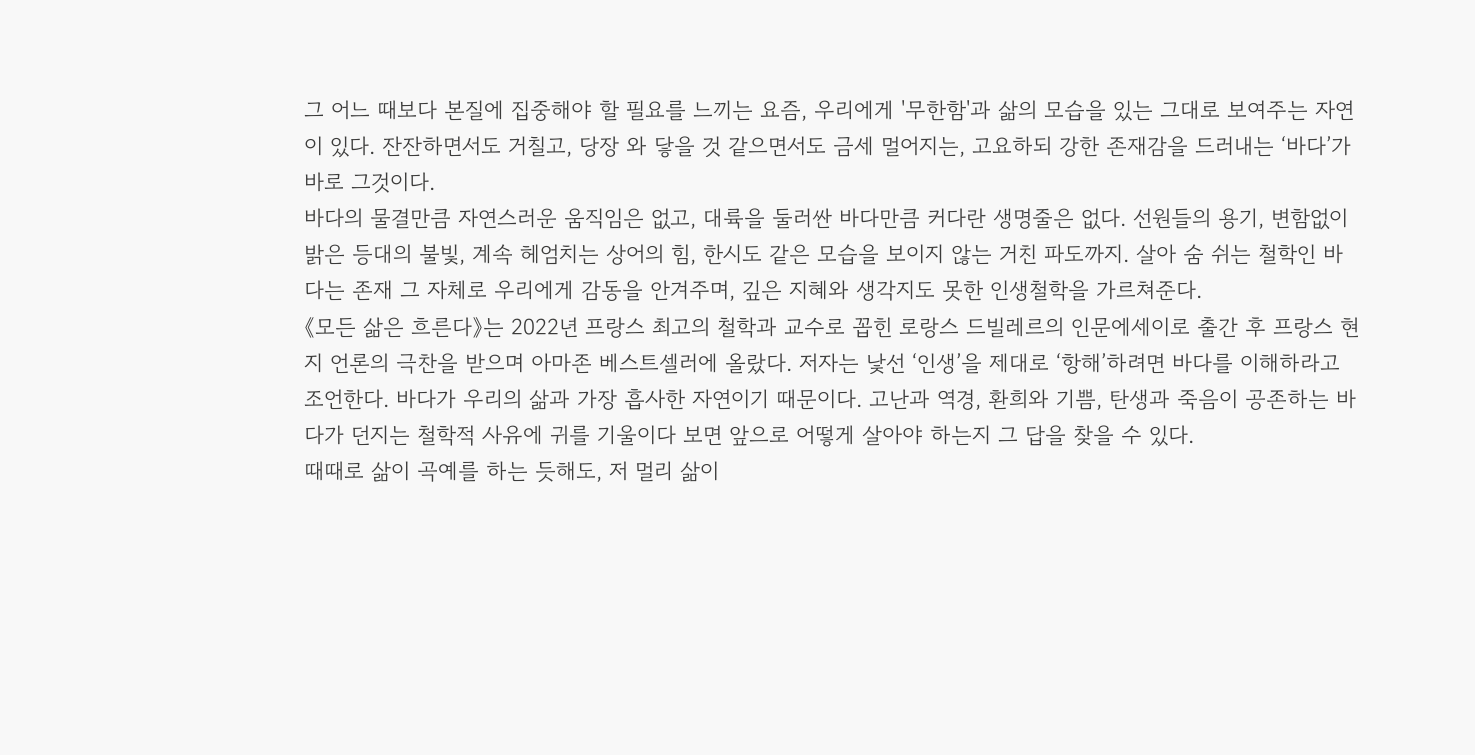그 어느 때보다 본질에 집중해야 할 필요를 느끼는 요즘, 우리에게 '무한함'과 삶의 모습을 있는 그대로 보여주는 자연이 있다. 잔잔하면서도 거칠고, 당장 와 닿을 것 같으면서도 금세 멀어지는, 고요하되 강한 존재감을 드러내는 ‘바다’가 바로 그것이다.
바다의 물결만큼 자연스러운 움직임은 없고, 대륙을 둘러싼 바다만큼 커다란 생명줄은 없다. 선원들의 용기, 변함없이 밝은 등대의 불빛, 계속 헤엄치는 상어의 힘, 한시도 같은 모습을 보이지 않는 거친 파도까지. 살아 숨 쉬는 철학인 바다는 존재 그 자체로 우리에게 감동을 안겨주며, 깊은 지혜와 생각지도 못한 인생철학을 가르쳐준다.
《모든 삶은 흐른다》는 2022년 프랑스 최고의 철학과 교수로 꼽힌 로랑스 드빌레르의 인문에세이로 출간 후 프랑스 현지 언론의 극찬을 받으며 아마존 베스트셀러에 올랐다. 저자는 낯선 ‘인생’을 제대로 ‘항해’하려면 바다를 이해하라고 조언한다. 바다가 우리의 삶과 가장 흡사한 자연이기 때문이다. 고난과 역경, 환희와 기쁨, 탄생과 죽음이 공존하는 바다가 던지는 철학적 사유에 귀를 기울이다 보면 앞으로 어떻게 살아야 하는지 그 답을 찾을 수 있다.
때때로 삶이 곡예를 하는 듯해도, 저 멀리 삶이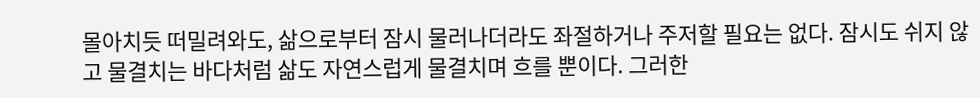몰아치듯 떠밀려와도, 삶으로부터 잠시 물러나더라도 좌절하거나 주저할 필요는 없다. 잠시도 쉬지 않고 물결치는 바다처럼 삶도 자연스럽게 물결치며 흐를 뿐이다. 그러한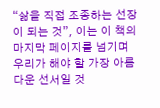“삶을 직접 조종하는 선장이 되는 것”, 이는 이 책의 마지막 페이지를 넘기며 우리가 해야 할 가장 아름다운 선서일 것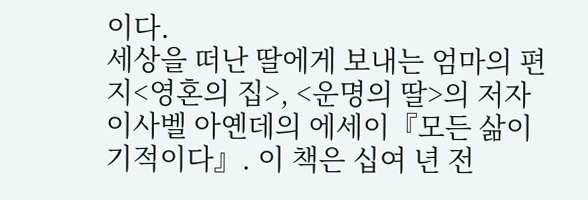이다.
세상을 떠난 딸에게 보내는 엄마의 편지<영혼의 집>, <운명의 딸>의 저자 이사벨 아옌데의 에세이『모든 삶이 기적이다』. 이 책은 십여 년 전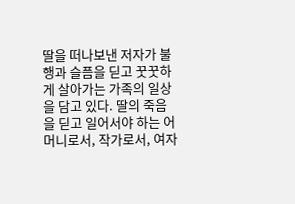딸을 떠나보낸 저자가 불행과 슬픔을 딛고 꿋꿋하게 살아가는 가족의 일상을 담고 있다. 딸의 죽음을 딛고 일어서야 하는 어머니로서, 작가로서, 여자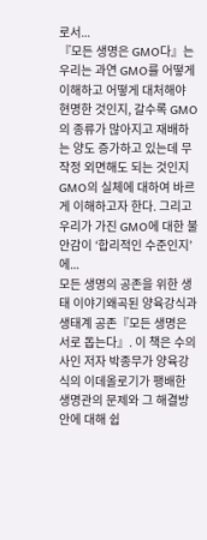로서...
『모든 생명은 GMO다』는 우리는 과연 GMO를 어떻게 이해하고 어떻게 대처해야 현명한 것인지, 갈수록 GMO의 종류가 많아지고 재배하는 양도 증가하고 있는데 무작정 외면해도 되는 것인지 GMO의 실체에 대하여 바르게 이해하고자 한다. 그리고 우리가 가진 GMO에 대한 불안감이 ‘합리적인 수준인지’에...
모든 생명의 공존을 위한 생태 이야기왜곡된 양육강식과 생태계 공존『모든 생명은 서로 돕는다』. 이 책은 수의사인 저자 박종무가 양육강식의 이데올로기가 팽배한 생명관의 문제와 그 해결방안에 대해 쉽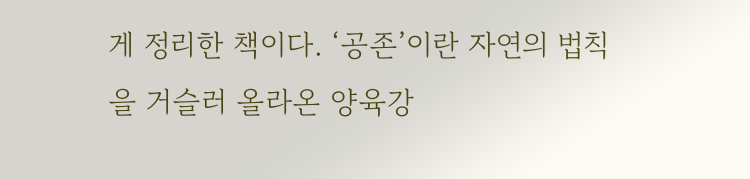게 정리한 책이다. ‘공존’이란 자연의 법칙을 거슬러 올라온 양육강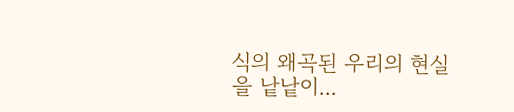식의 왜곡된 우리의 현실을 낱낱이...